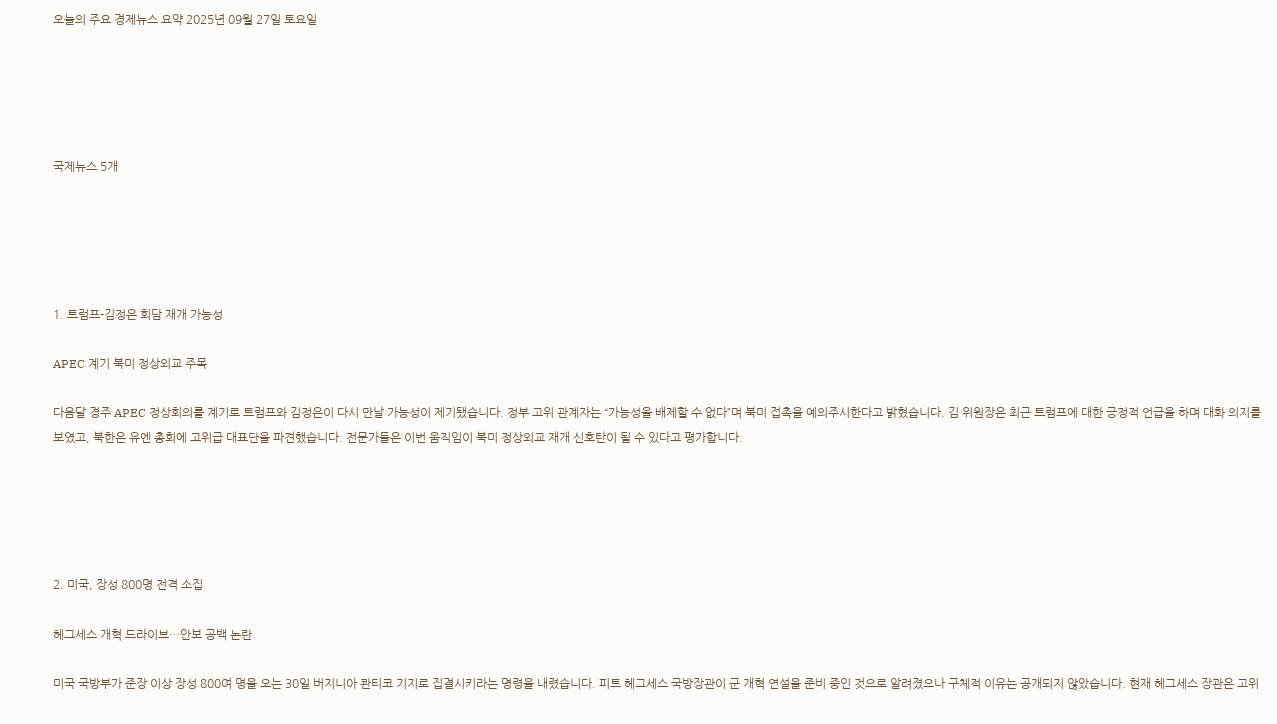오늘의 주요 경제뉴스 요약 2025년 09월 27일 토요일





국제뉴스 5개





1. 트럼프-김정은 회담 재개 가능성

APEC 계기 북미 정상외교 주목

다음달 경주 APEC 정상회의를 계기로 트럼프와 김정은이 다시 만날 가능성이 제기됐습니다. 정부 고위 관계자는 “가능성을 배제할 수 없다”며 북미 접촉을 예의주시한다고 밝혔습니다. 김 위원장은 최근 트럼프에 대한 긍정적 언급을 하며 대화 의지를 보였고, 북한은 유엔 총회에 고위급 대표단을 파견했습니다. 전문가들은 이번 움직임이 북미 정상외교 재개 신호탄이 될 수 있다고 평가합니다.





2. 미국, 장성 800명 전격 소집

헤그세스 개혁 드라이브…안보 공백 논란

미국 국방부가 준장 이상 장성 800여 명을 오는 30일 버지니아 콴티코 기지로 집결시키라는 명령을 내렸습니다. 피트 헤그세스 국방장관이 군 개혁 연설을 준비 중인 것으로 알려졌으나 구체적 이유는 공개되지 않았습니다. 현재 헤그세스 장관은 고위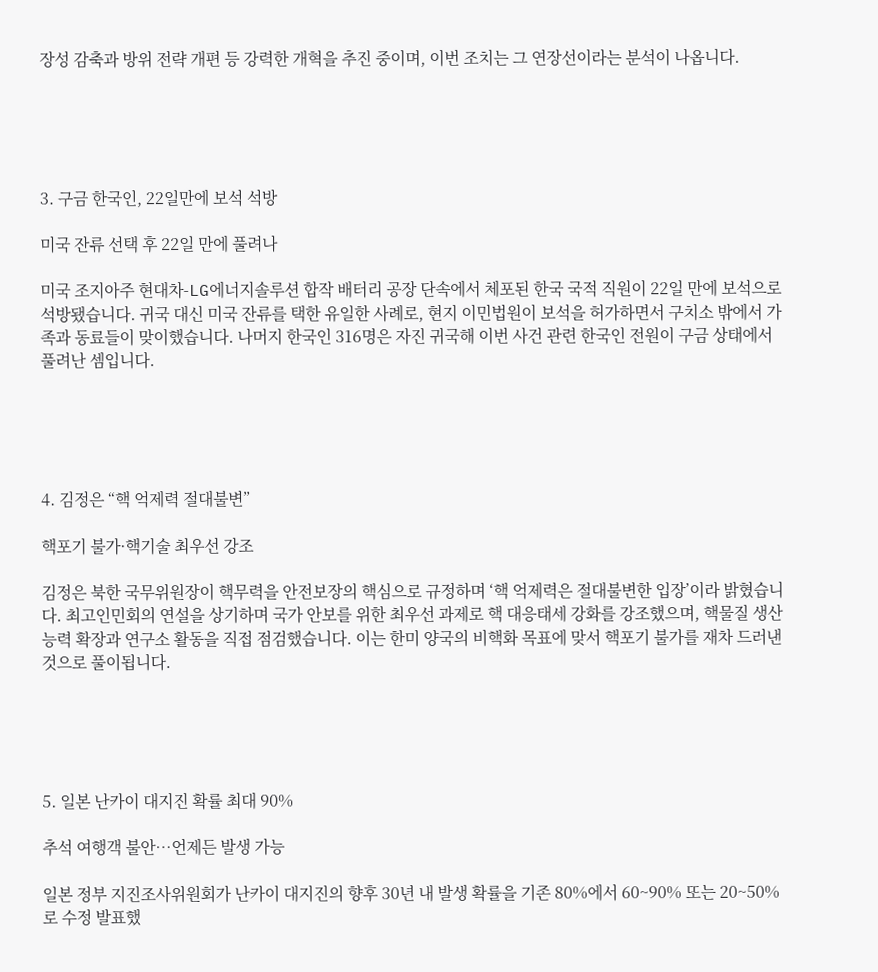장성 감축과 방위 전략 개편 등 강력한 개혁을 추진 중이며, 이번 조치는 그 연장선이라는 분석이 나옵니다.





3. 구금 한국인, 22일만에 보석 석방

미국 잔류 선택 후 22일 만에 풀려나

미국 조지아주 현대차-LG에너지솔루션 합작 배터리 공장 단속에서 체포된 한국 국적 직원이 22일 만에 보석으로 석방됐습니다. 귀국 대신 미국 잔류를 택한 유일한 사례로, 현지 이민법원이 보석을 허가하면서 구치소 밖에서 가족과 동료들이 맞이했습니다. 나머지 한국인 316명은 자진 귀국해 이번 사건 관련 한국인 전원이 구금 상태에서 풀려난 셈입니다.





4. 김정은 “핵 억제력 절대불변”

핵포기 불가·핵기술 최우선 강조

김정은 북한 국무위원장이 핵무력을 안전보장의 핵심으로 규정하며 ‘핵 억제력은 절대불변한 입장’이라 밝혔습니다. 최고인민회의 연설을 상기하며 국가 안보를 위한 최우선 과제로 핵 대응태세 강화를 강조했으며, 핵물질 생산 능력 확장과 연구소 활동을 직접 점검했습니다. 이는 한미 양국의 비핵화 목표에 맞서 핵포기 불가를 재차 드러낸 것으로 풀이됩니다.





5. 일본 난카이 대지진 확률 최대 90%

추석 여행객 불안…언제든 발생 가능

일본 정부 지진조사위원회가 난카이 대지진의 향후 30년 내 발생 확률을 기존 80%에서 60~90% 또는 20~50%로 수정 발표했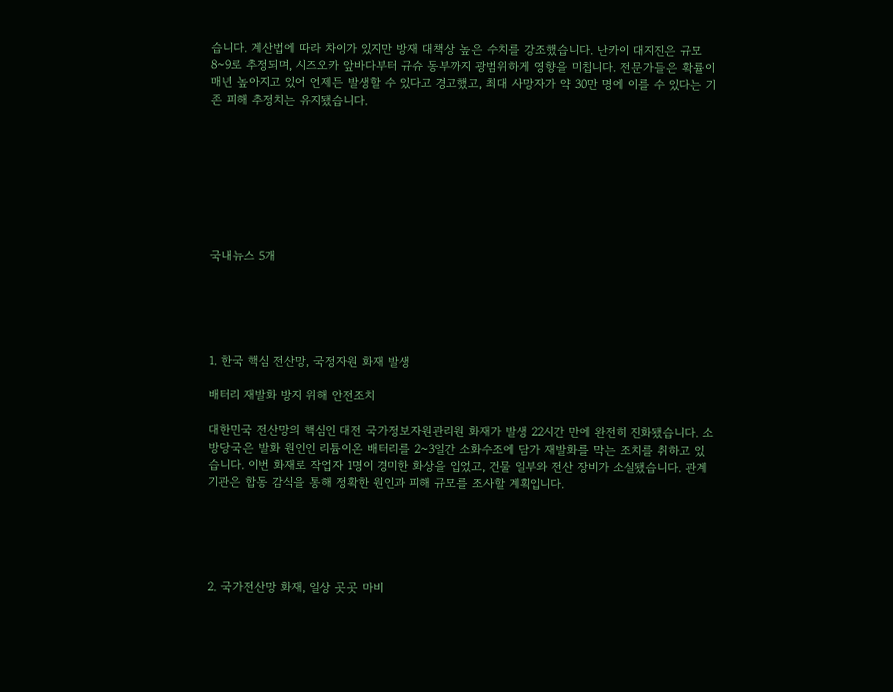습니다. 계산법에 따라 차이가 있지만 방재 대책상 높은 수치를 강조했습니다. 난카이 대지진은 규모 8~9로 추정되며, 시즈오카 앞바다부터 규슈 동부까지 광범위하게 영향을 미칩니다. 전문가들은 확률이 매년 높아지고 있어 언제든 발생할 수 있다고 경고했고, 최대 사망자가 약 30만 명에 이를 수 있다는 기존 피해 추정치는 유지됐습니다.








국내뉴스 5개





1. 한국 핵심 전산망, 국정자원 화재 발생

배터리 재발화 방지 위해 안전조치

대한민국 전산망의 핵심인 대전 국가정보자원관리원 화재가 발생 22시간 만에 완전히 진화됐습니다. 소방당국은 발화 원인인 리튬이온 배터리를 2~3일간 소화수조에 담가 재발화를 막는 조치를 취하고 있습니다. 이번 화재로 작업자 1명이 경미한 화상을 입었고, 건물 일부와 전산 장비가 소실됐습니다. 관계기관은 합동 감식을 통해 정확한 원인과 피해 규모를 조사할 계획입니다.





2. 국가전산망 화재, 일상 곳곳 마비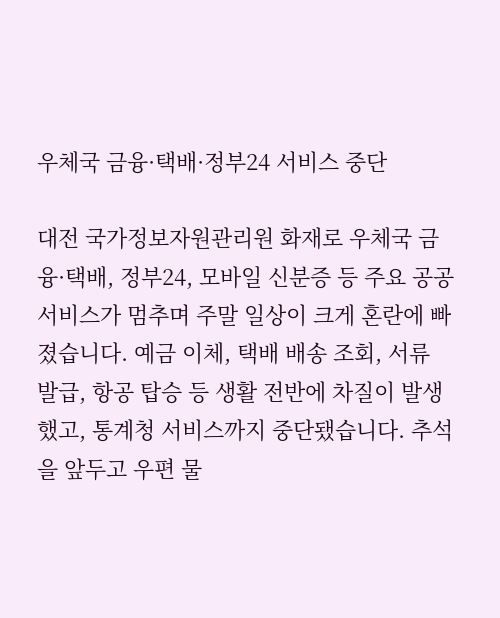우체국 금융·택배·정부24 서비스 중단

대전 국가정보자원관리원 화재로 우체국 금융·택배, 정부24, 모바일 신분증 등 주요 공공 서비스가 멈추며 주말 일상이 크게 혼란에 빠졌습니다. 예금 이체, 택배 배송 조회, 서류 발급, 항공 탑승 등 생활 전반에 차질이 발생했고, 통계청 서비스까지 중단됐습니다. 추석을 앞두고 우편 물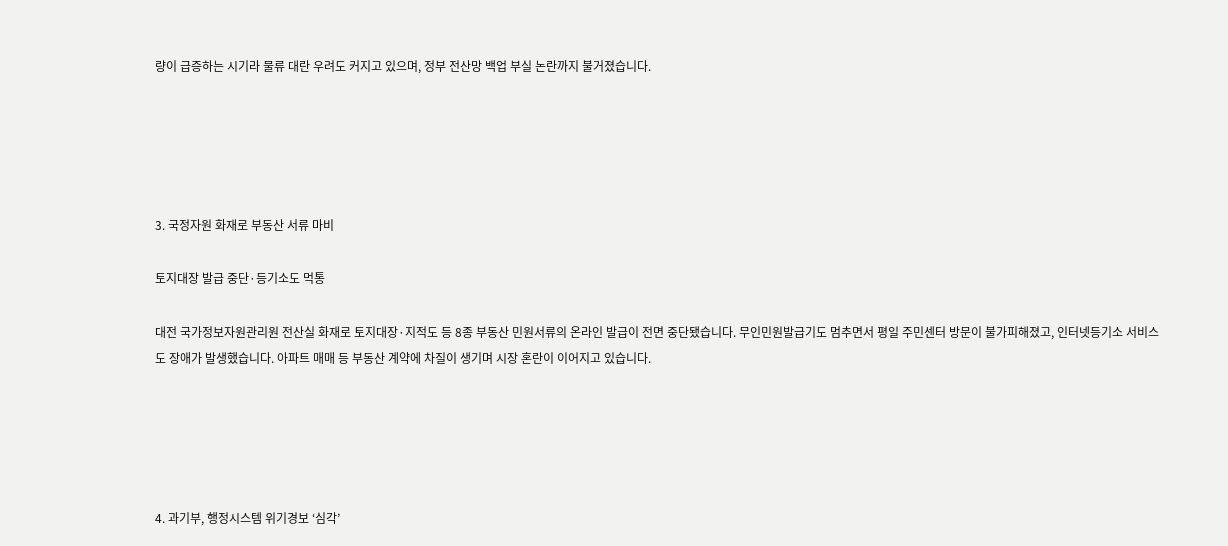량이 급증하는 시기라 물류 대란 우려도 커지고 있으며, 정부 전산망 백업 부실 논란까지 불거졌습니다.





3. 국정자원 화재로 부동산 서류 마비

토지대장 발급 중단·등기소도 먹통

대전 국가정보자원관리원 전산실 화재로 토지대장·지적도 등 8종 부동산 민원서류의 온라인 발급이 전면 중단됐습니다. 무인민원발급기도 멈추면서 평일 주민센터 방문이 불가피해졌고, 인터넷등기소 서비스도 장애가 발생했습니다. 아파트 매매 등 부동산 계약에 차질이 생기며 시장 혼란이 이어지고 있습니다.





4. 과기부, 행정시스템 위기경보 ‘심각’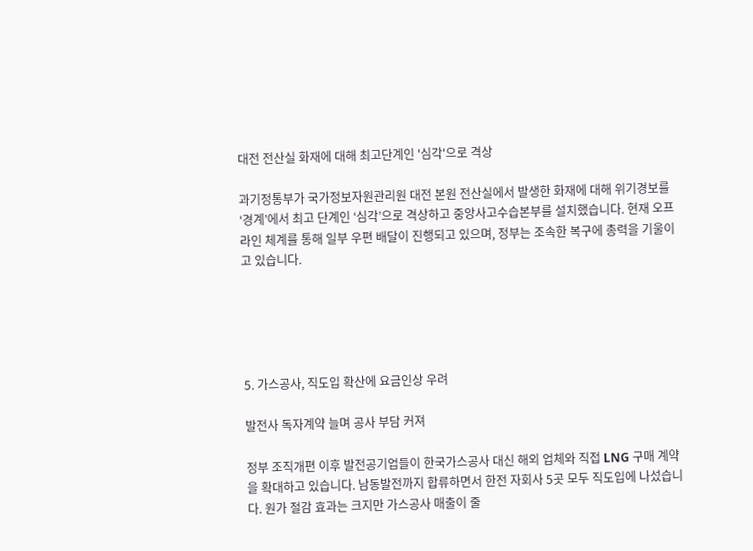대전 전산실 화재에 대해 최고단계인 '심각'으로 격상

과기정통부가 국가정보자원관리원 대전 본원 전산실에서 발생한 화재에 대해 위기경보를 ‘경계’에서 최고 단계인 ‘심각’으로 격상하고 중앙사고수습본부를 설치했습니다. 현재 오프라인 체계를 통해 일부 우편 배달이 진행되고 있으며, 정부는 조속한 복구에 총력을 기울이고 있습니다.





5. 가스공사, 직도입 확산에 요금인상 우려

발전사 독자계약 늘며 공사 부담 커져

정부 조직개편 이후 발전공기업들이 한국가스공사 대신 해외 업체와 직접 LNG 구매 계약을 확대하고 있습니다. 남동발전까지 합류하면서 한전 자회사 5곳 모두 직도입에 나섰습니다. 원가 절감 효과는 크지만 가스공사 매출이 줄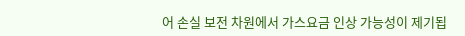어 손실 보전 차원에서 가스요금 인상 가능성이 제기됩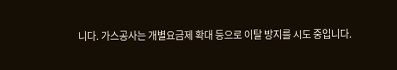니다. 가스공사는 개별요금제 확대 등으로 이탈 방지를 시도 중입니다.